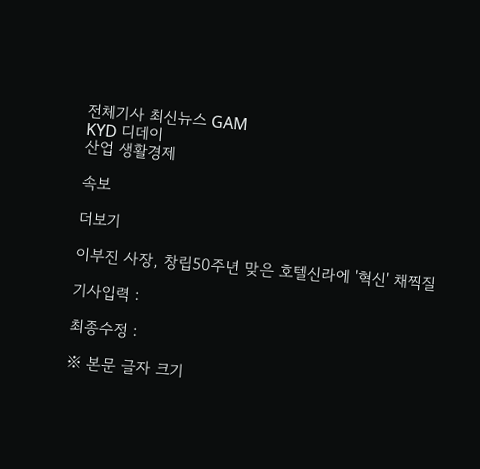전체기사 최신뉴스 GAM
KYD 디데이
산업 생활경제

속보

더보기

이부진 사장, 창립50주년 맞은 호텔신라에 '혁신' 채찍질

기사입력 :

최종수정 :

※ 본문 글자 크기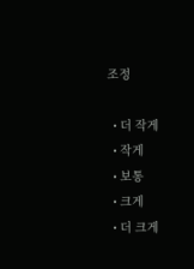조정

  • 더 작게
  • 작게
  • 보통
  • 크게
  • 더 크게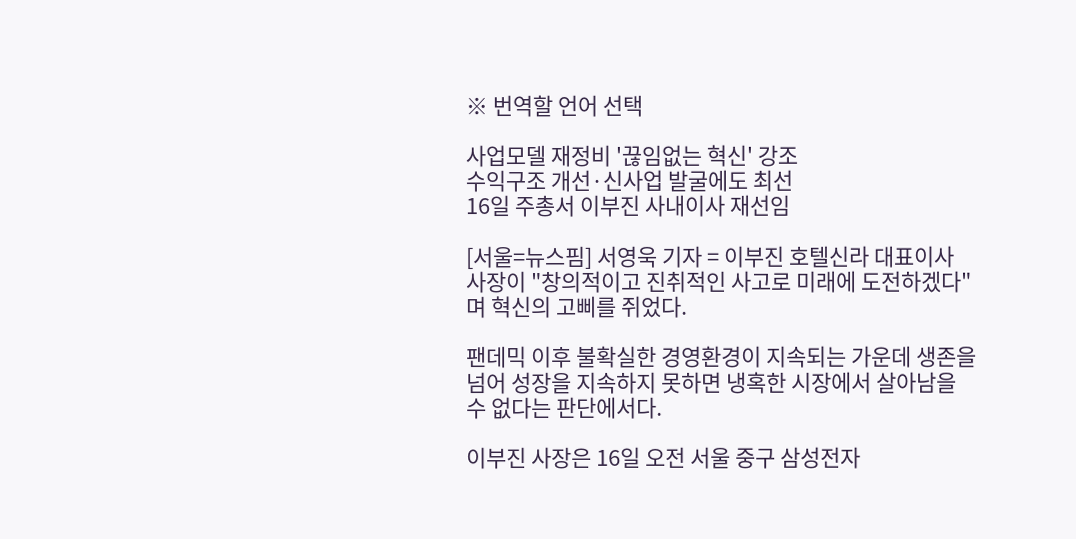※ 번역할 언어 선택

사업모델 재정비 '끊임없는 혁신' 강조
수익구조 개선·신사업 발굴에도 최선
16일 주총서 이부진 사내이사 재선임

[서울=뉴스핌] 서영욱 기자 = 이부진 호텔신라 대표이사 사장이 "창의적이고 진취적인 사고로 미래에 도전하겠다"며 혁신의 고삐를 쥐었다.

팬데믹 이후 불확실한 경영환경이 지속되는 가운데 생존을 넘어 성장을 지속하지 못하면 냉혹한 시장에서 살아남을 수 없다는 판단에서다.

이부진 사장은 16일 오전 서울 중구 삼성전자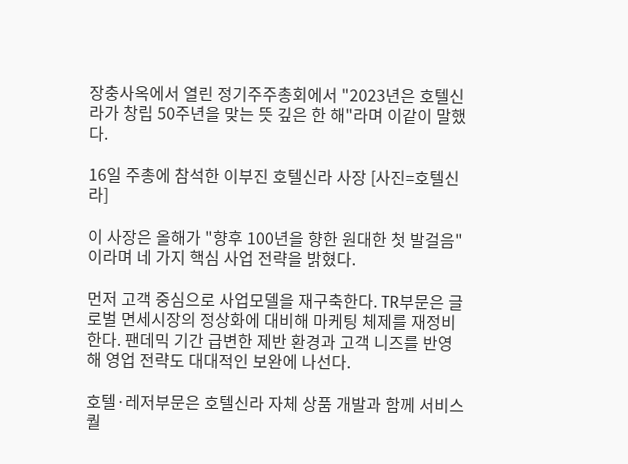장충사옥에서 열린 정기주주총회에서 "2023년은 호텔신라가 창립 50주년을 맞는 뜻 깊은 한 해"라며 이같이 말했다.

16일 주총에 참석한 이부진 호텔신라 사장 [사진=호텔신라]

이 사장은 올해가 "향후 100년을 향한 원대한 첫 발걸음"이라며 네 가지 핵심 사업 전략을 밝혔다.

먼저 고객 중심으로 사업모델을 재구축한다. TR부문은 글로벌 면세시장의 정상화에 대비해 마케팅 체제를 재정비한다. 팬데믹 기간 급변한 제반 환경과 고객 니즈를 반영해 영업 전략도 대대적인 보완에 나선다.

호텔·레저부문은 호텔신라 자체 상품 개발과 함께 서비스 퀄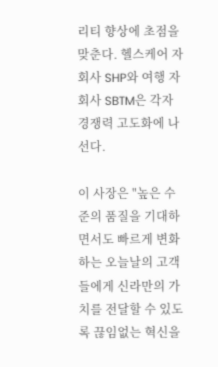리티 향상에 초점을 맞춘다. 헬스케어 자회사 SHP와 여행 자회사 SBTM은 각자 경쟁력 고도화에 나선다.

이 사장은 "높은 수준의 품질을 기대하면서도 빠르게 변화하는 오늘날의 고객들에게 신라만의 가치를 전달할 수 있도록 끊임없는 혁신을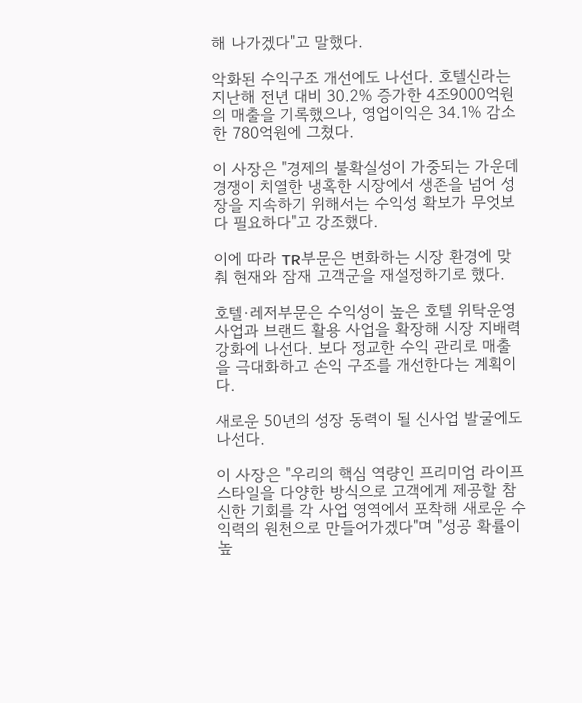해 나가겠다"고 말했다.

악화된 수익구조 개선에도 나선다. 호텔신라는 지난해 전년 대비 30.2% 증가한 4조9000억원의 매출을 기록했으나, 영업이익은 34.1% 감소한 780억원에 그쳤다.

이 사장은 "경제의 불확실성이 가중되는 가운데 경쟁이 치열한 냉혹한 시장에서 생존을 넘어 성장을 지속하기 위해서는 수익성 확보가 무엇보다 필요하다"고 강조했다.

이에 따라 TR부문은 변화하는 시장 환경에 맞춰 현재와 잠재 고객군을 재설정하기로 했다.

호텔·레저부문은 수익성이 높은 호텔 위탁운영 사업과 브랜드 활용 사업을 확장해 시장 지배력 강화에 나선다. 보다 정교한 수익 관리로 매출을 극대화하고 손익 구조를 개선한다는 계획이다.

새로운 50년의 성장 동력이 될 신사업 발굴에도 나선다.

이 사장은 "우리의 핵심 역량인 프리미엄 라이프스타일을 다양한 방식으로 고객에게 제공할 참신한 기회를 각 사업 영역에서 포착해 새로운 수익력의 원천으로 만들어가겠다"며 "성공 확률이 높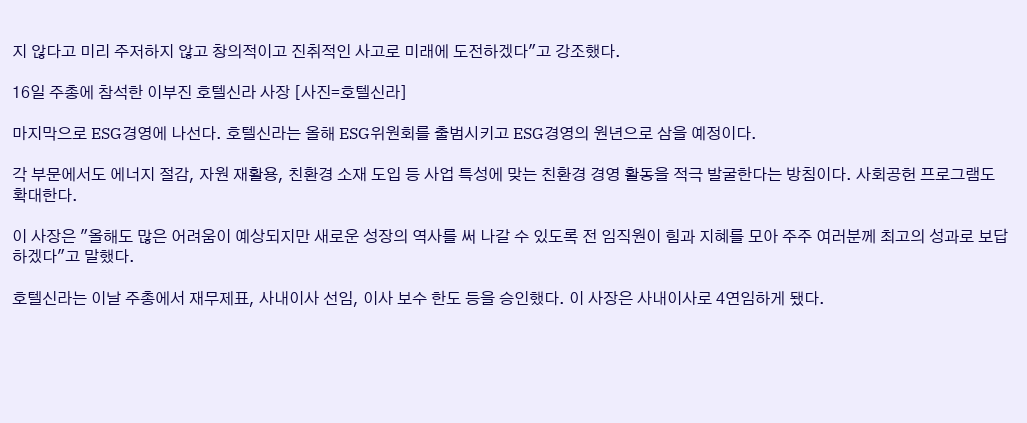지 않다고 미리 주저하지 않고 창의적이고 진취적인 사고로 미래에 도전하겠다"고 강조했다.

16일 주총에 참석한 이부진 호텔신라 사장 [사진=호텔신라]

마지막으로 ESG경영에 나선다. 호텔신라는 올해 ESG위원회를 출범시키고 ESG경영의 원년으로 삼을 예정이다.

각 부문에서도 에너지 절감, 자원 재활용, 친환경 소재 도입 등 사업 특성에 맞는 친환경 경영 활동을 적극 발굴한다는 방침이다. 사회공헌 프로그램도 확대한다.

이 사장은 "올해도 많은 어려움이 예상되지만 새로운 성장의 역사를 써 나갈 수 있도록 전 임직원이 힘과 지혜를 모아 주주 여러분께 최고의 성과로 보답하겠다"고 말했다.

호텔신라는 이날 주총에서 재무제표, 사내이사 선임, 이사 보수 한도 등을 승인했다. 이 사장은 사내이사로 4연임하게 됐다.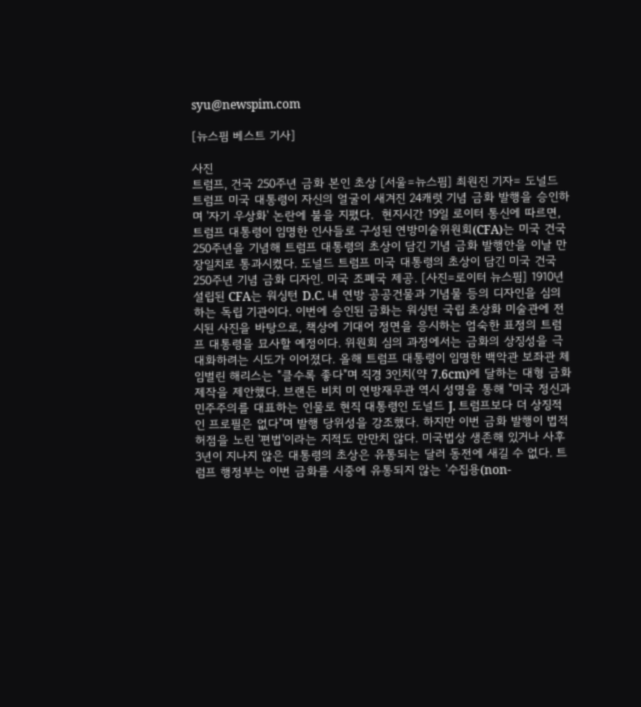syu@newspim.com

[뉴스핌 베스트 기사]

사진
트럼프, 건국 250주년 금화 본인 초상 [서울=뉴스핌] 최원진 기자= 도널드 트럼프 미국 대통령이 자신의 얼굴이 새겨진 24캐럿 기념 금화 발행을 승인하며 '자기 우상화' 논란에 불을 지폈다.  현지시간 19일 로이터 통신에 따르면, 트럼프 대통령이 임명한 인사들로 구성된 연방미술위원회(CFA)는 미국 건국 250주년을 기념해 트럼프 대통령의 초상이 담긴 기념 금화 발행안을 이날 만장일치로 통과시켰다. 도널드 트럼프 미국 대통령의 초상이 담긴 미국 건국 250주년 기념 금화 디자인. 미국 조폐국 제공. [사진=로이터 뉴스핌] 1910년 설립된 CFA는 워싱턴 D.C. 내 연방 공공건물과 기념물 등의 디자인을 심의하는 독립 기관이다. 이번에 승인된 금화는 워싱턴 국립 초상화 미술관에 전시된 사진을 바탕으로, 책상에 기대어 정면을 응시하는 엄숙한 표정의 트럼프 대통령을 묘사할 예정이다. 위원회 심의 과정에서는 금화의 상징성을 극대화하려는 시도가 이어졌다. 올해 트럼프 대통령이 임명한 백악관 보좌관 체임벌린 해리스는 "클수록 좋다"며 직경 3인치(약 7.6cm)에 달하는 대형 금화 제작을 제안했다. 브랜든 비치 미 연방재무관 역시 성명을 통해 "미국 정신과 민주주의를 대표하는 인물로 현직 대통령인 도널드 J. 트럼프보다 더 상징적인 프로필은 없다"며 발행 당위성을 강조했다. 하지만 이번 금화 발행이 법적 허점을 노린 '편법'이라는 지적도 만만치 않다. 미국법상 생존해 있거나 사후 3년이 지나지 않은 대통령의 초상은 유통되는 달러 동전에 새길 수 없다. 트럼프 행정부는 이번 금화를 시중에 유통되지 않는 '수집용(non-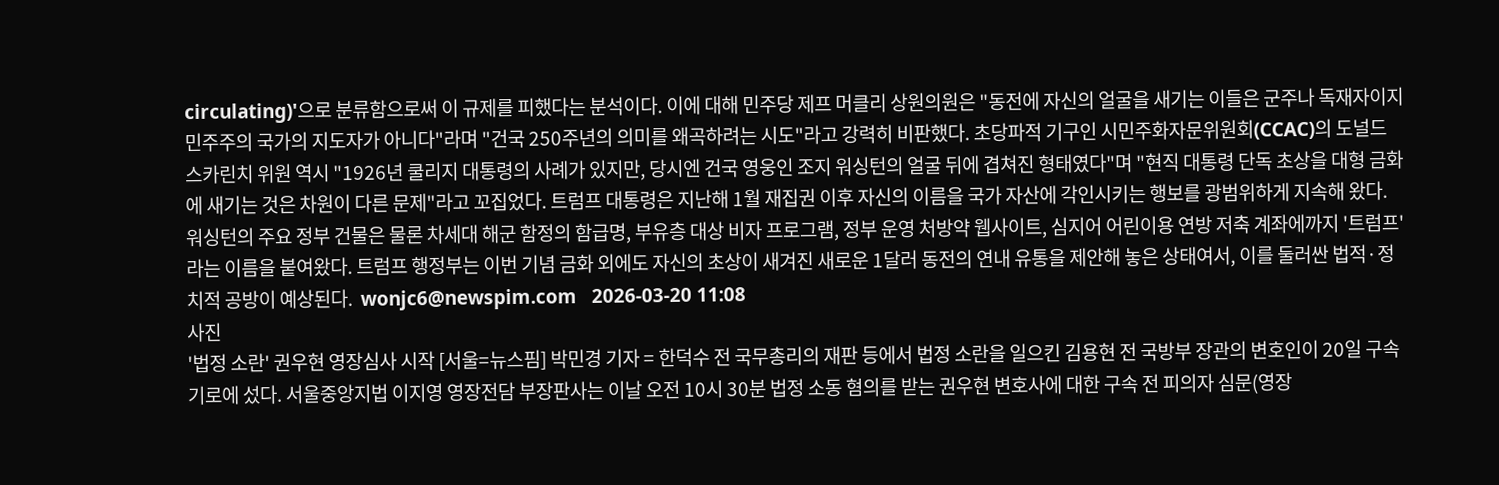circulating)'으로 분류함으로써 이 규제를 피했다는 분석이다. 이에 대해 민주당 제프 머클리 상원의원은 "동전에 자신의 얼굴을 새기는 이들은 군주나 독재자이지 민주주의 국가의 지도자가 아니다"라며 "건국 250주년의 의미를 왜곡하려는 시도"라고 강력히 비판했다. 초당파적 기구인 시민주화자문위원회(CCAC)의 도널드 스카린치 위원 역시 "1926년 쿨리지 대통령의 사례가 있지만, 당시엔 건국 영웅인 조지 워싱턴의 얼굴 뒤에 겹쳐진 형태였다"며 "현직 대통령 단독 초상을 대형 금화에 새기는 것은 차원이 다른 문제"라고 꼬집었다. 트럼프 대통령은 지난해 1월 재집권 이후 자신의 이름을 국가 자산에 각인시키는 행보를 광범위하게 지속해 왔다. 워싱턴의 주요 정부 건물은 물론 차세대 해군 함정의 함급명, 부유층 대상 비자 프로그램, 정부 운영 처방약 웹사이트, 심지어 어린이용 연방 저축 계좌에까지 '트럼프'라는 이름을 붙여왔다. 트럼프 행정부는 이번 기념 금화 외에도 자신의 초상이 새겨진 새로운 1달러 동전의 연내 유통을 제안해 놓은 상태여서, 이를 둘러싼 법적·정치적 공방이 예상된다.  wonjc6@newspim.com   2026-03-20 11:08
사진
'법정 소란' 권우현 영장심사 시작 [서울=뉴스핌] 박민경 기자 = 한덕수 전 국무총리의 재판 등에서 법정 소란을 일으킨 김용현 전 국방부 장관의 변호인이 20일 구속 기로에 섰다. 서울중앙지법 이지영 영장전담 부장판사는 이날 오전 10시 30분 법정 소동 혐의를 받는 권우현 변호사에 대한 구속 전 피의자 심문(영장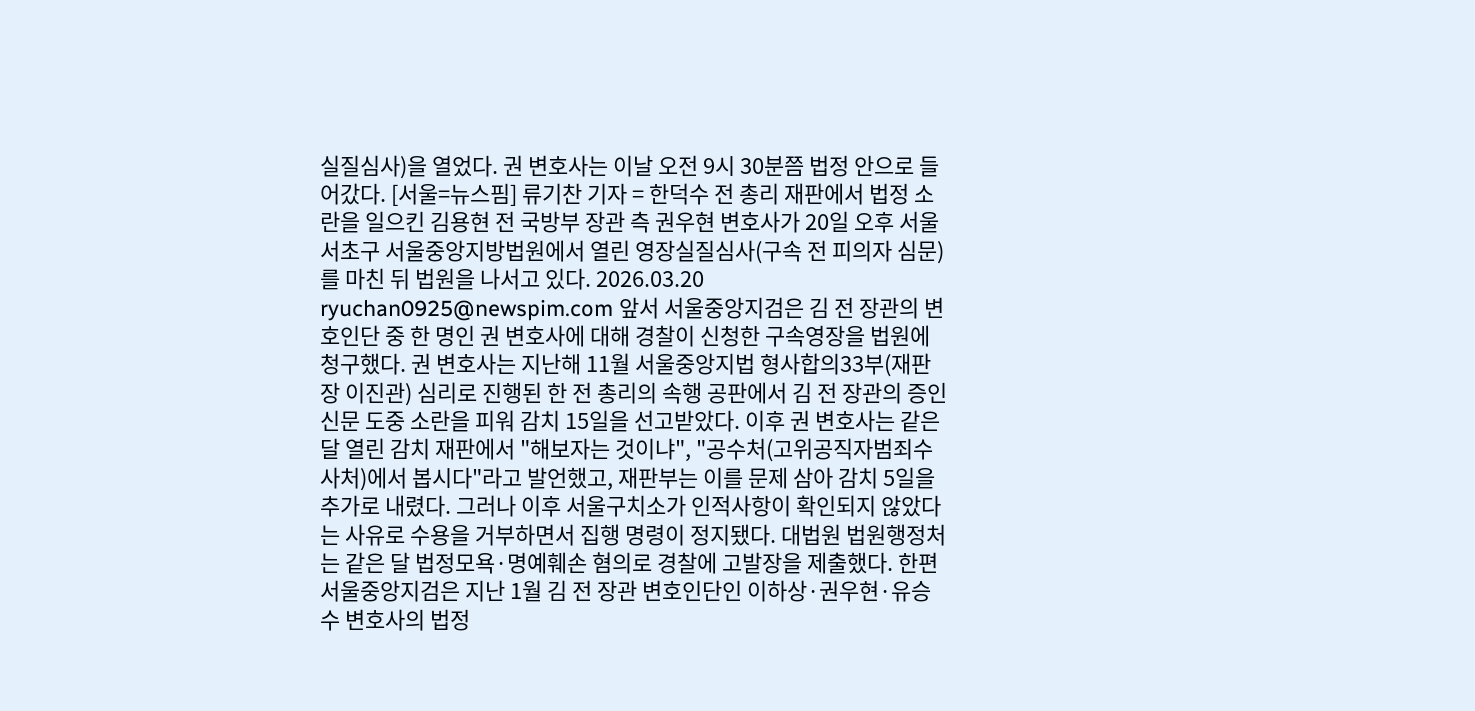실질심사)을 열었다. 권 변호사는 이날 오전 9시 30분쯤 법정 안으로 들어갔다. [서울=뉴스핌] 류기찬 기자 = 한덕수 전 총리 재판에서 법정 소란을 일으킨 김용현 전 국방부 장관 측 권우현 변호사가 20일 오후 서울 서초구 서울중앙지방법원에서 열린 영장실질심사(구속 전 피의자 심문)를 마친 뒤 법원을 나서고 있다. 2026.03.20 ryuchan0925@newspim.com 앞서 서울중앙지검은 김 전 장관의 변호인단 중 한 명인 권 변호사에 대해 경찰이 신청한 구속영장을 법원에 청구했다. 권 변호사는 지난해 11월 서울중앙지법 형사합의33부(재판장 이진관) 심리로 진행된 한 전 총리의 속행 공판에서 김 전 장관의 증인신문 도중 소란을 피워 감치 15일을 선고받았다. 이후 권 변호사는 같은 달 열린 감치 재판에서 "해보자는 것이냐", "공수처(고위공직자범죄수사처)에서 봅시다"라고 발언했고, 재판부는 이를 문제 삼아 감치 5일을 추가로 내렸다. 그러나 이후 서울구치소가 인적사항이 확인되지 않았다는 사유로 수용을 거부하면서 집행 명령이 정지됐다. 대법원 법원행정처는 같은 달 법정모욕·명예훼손 혐의로 경찰에 고발장을 제출했다. 한편 서울중앙지검은 지난 1월 김 전 장관 변호인단인 이하상·권우현·유승수 변호사의 법정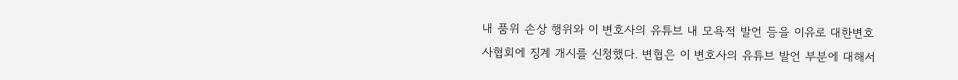내 품위 손상 행위와 이 변호사의 유튜브 내 모욕적 발언 등을 이유로 대한변호사협회에 징계 개시를 신청했다. 변협은 이 변호사의 유튜브 발언 부분에 대해서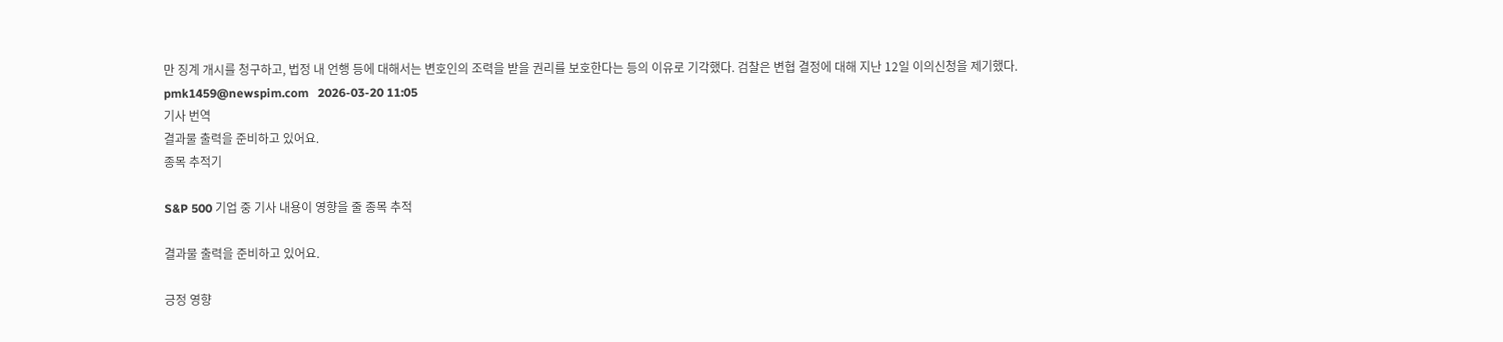만 징계 개시를 청구하고, 법정 내 언행 등에 대해서는 변호인의 조력을 받을 권리를 보호한다는 등의 이유로 기각했다. 검찰은 변협 결정에 대해 지난 12일 이의신청을 제기했다. pmk1459@newspim.com   2026-03-20 11:05
기사 번역
결과물 출력을 준비하고 있어요.
종목 추적기

S&P 500 기업 중 기사 내용이 영향을 줄 종목 추적

결과물 출력을 준비하고 있어요.

긍정 영향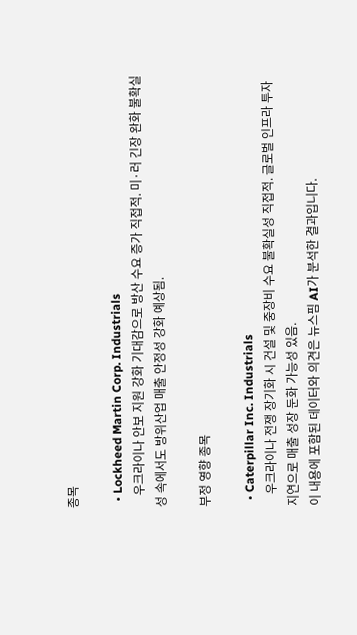종목

  • Lockheed Martin Corp. Industrials
    우크라이나 안보 지원 강화 기대감으로 방산 수요 증가 직접적. 미·러 긴장 완화 불확실성 속에서도 방위산업 매출 안정성 강화 예상됨.

부정 영향 종목

  • Caterpillar Inc. Industrials
    우크라이나 전쟁 장기화 시 건설 및 중장비 수요 불확실성 직접적. 글로벌 인프라 투자 지연으로 매출 성장 둔화 가능성 있음.
이 내용에 포함된 데이터와 의견은 뉴스핌 AI가 분석한 결과입니다.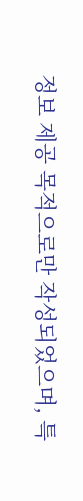정보 제공 목적으로만 작성되었으며, 특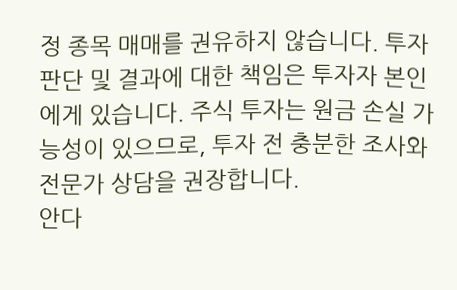정 종목 매매를 권유하지 않습니다. 투자 판단 및 결과에 대한 책임은 투자자 본인에게 있습니다. 주식 투자는 원금 손실 가능성이 있으므로, 투자 전 충분한 조사와 전문가 상담을 권장합니다.
안다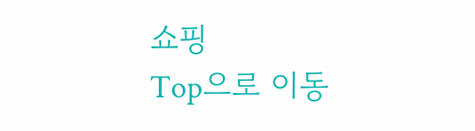쇼핑
Top으로 이동